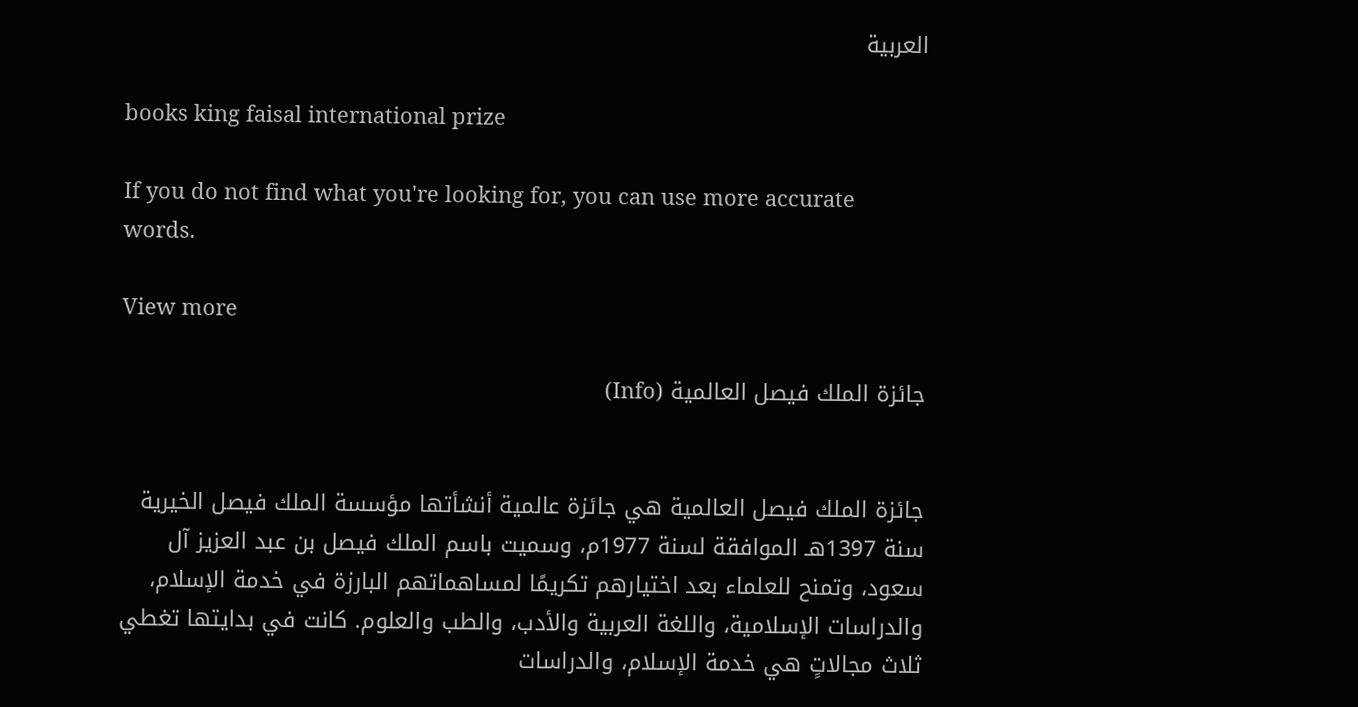العربية

books king faisal international prize

If you do not find what you're looking for, you can use more accurate words.

View more

جائزة الملك فيصل العالمية (Info)


جائزة الملك فيصل العالمية هي جائزة عالمية أنشأتها مؤسسة الملك فيصل الخيرية سنة 1397هـ الموافقة لسنة 1977م، وسميت باسم الملك فيصل بن عبد العزيز آل سعود، وتمنح للعلماء بعد اختيارهم تكريمًا لمساهماتهم البارزة في خدمة الإسلام، والدراسات الإسلامية، واللغة العربية والأدب، والطب والعلوم. كانت في بدايتها تغطي ثلاث مجالاتٍ هي خدمة الإسلام، والدراسات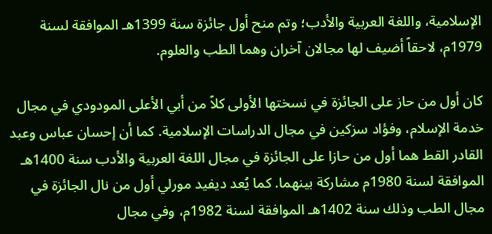الإسلامية، واللغة العربية والأدب؛ وتم منح أول جائزة سنة 1399هـ الموافقة لسنة 1979م، لاحقاً أضيف لها مجالان آخران وهما الطب والعلوم.

كان أول من حاز على الجائزة في نسختها الأولى كلاً من أبي الأعلى المودودي في مجال خدمة الإسلام، وفؤاد سزكين في مجال الدراسات الإسلامية. كما أن إحسان عباس وعبد القادر القط هما أول من حازا على الجائزة في مجال اللغة العربية والأدب سنة 1400هـ الموافقة لسنة 1980م مشاركة بينهما. كما يُعد ديفيد مورلي أول من نال الجائزة في مجال الطب وذلك سنة 1402هـ الموافقة لسنة 1982م، وفي مجال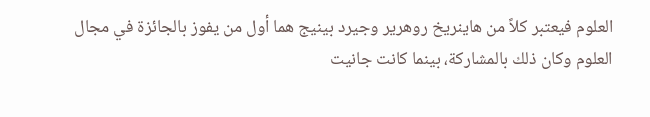العلوم فيعتبر كلاً من هاينريخ روهرير وجيرد بينيج هما أول من يفوز بالجائزة في مجال العلوم وكان ذلك بالمشاركة، بينما كانت جانيت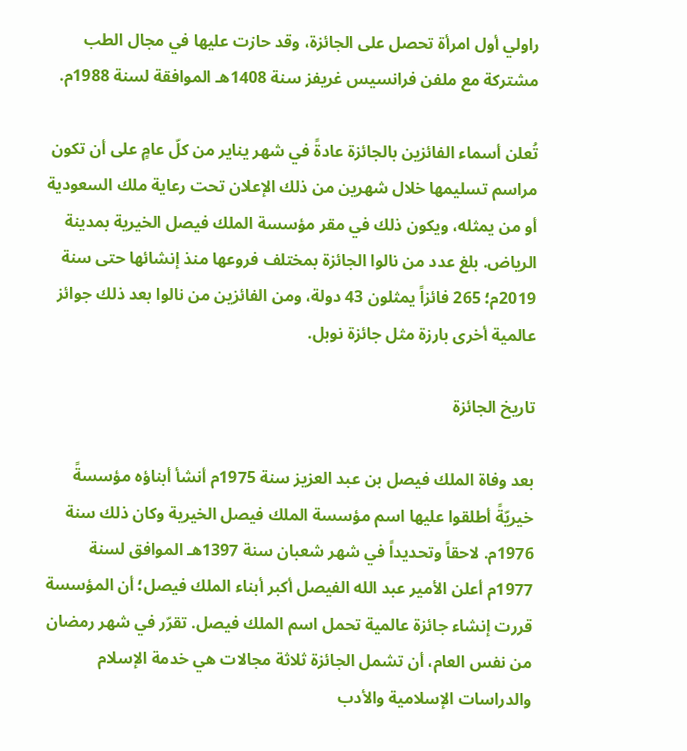راولي أول امرأة تحصل على الجائزة، وقد حازت عليها في مجال الطب مشتركة مع ملفن فرانسيس غريفز سنة 1408هـ الموافقة لسنة 1988م.

تُعلن أسماء الفائزين بالجائزة عادةً في شهر يناير من كلّ عامٍ على أن تكون مراسم تسليمها خلال شهرين من ذلك الإعلان تحت رعاية ملك السعودية أو من يمثله، ويكون ذلك في مقر مؤسسة الملك فيصل الخيرية بمدينة الرياض. بلغ عدد من نالوا الجائزة بمختلف فروعها منذ إنشائها حتى سنة 2019م؛ 265 فائزاً يمثلون 43 دولة، ومن الفائزين من نالوا بعد ذلك جوائز عالمية أخرى بارزة مثل جائزة نوبل.

تاريخ الجائزة

بعد وفاة الملك فيصل بن عبد العزيز سنة 1975م أنشأ أبناؤه مؤسسةً خيريّةً أطلقوا عليها اسم مؤسسة الملك فيصل الخيرية وكان ذلك سنة 1976م. لاحقاً وتحديداً في شهر شعبان سنة 1397هـ الموافق لسنة 1977م أعلن الأمير عبد الله الفيصل أكبر أبناء الملك فيصل؛ أن المؤسسة قررت إنشاء جائزة عالمية تحمل اسم الملك فيصل. تقرّر في شهر رمضان من نفس العام، أن تشمل الجائزة ثلاثة مجالات هي خدمة الإسلام والدراسات الإسلامية والأدب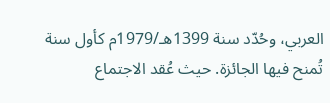العربي، وحُدّد سنة 1399هـ/1979م كأول سنة تُمنح فيها الجائزة. حيث عُقد الاجتماع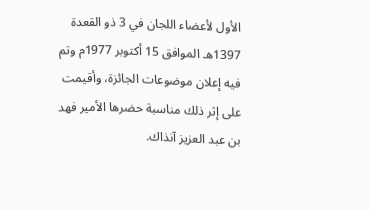الأول لأعضاء اللجان في 3 ذو القعدة 1397هـ الموافق 15 أكتوبر 1977م وتم فيه إعلان موضوعات الجائزة، وأقيمت على إثر ذلك مناسبة حضرها الأمير فهد بن عبد العزيز آنذاك.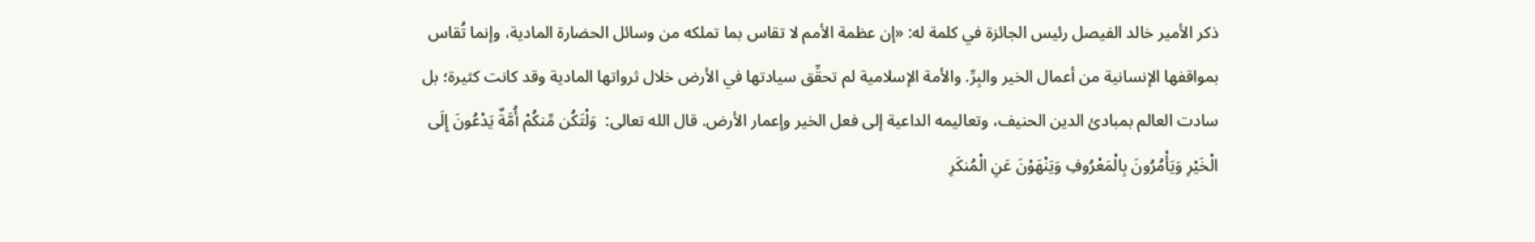ذكر الأمير خالد الفيصل رئيس الجائزة في كلمة له: «إن عظمة الأمم لا تقاس بما تملكه من وسائل الحضارة المادية، وإنما تُقاس بمواقفها الإنسانية من أعمال الخير والبِرِّ. والأمة الإسلامية لم تحقِّق سيادتها في الأرض خلال ثرواتها المادية وقد كانت كثيرة؛ بل سادت العالم بمبادئ الدين الحنيف، وتعاليمه الداعية إلى فعل الخير وإعمار الأرض. قال الله تعالى:  وَلْتَكُن مِّنكُمْ أُمَّةٌ يَدْعُونَ إِلَى الْخَيْرِ وَيَأْمُرُونَ بِالْمَعْرُوفِ وَيَنْهَوْنَ عَنِ الْمُنكَرِ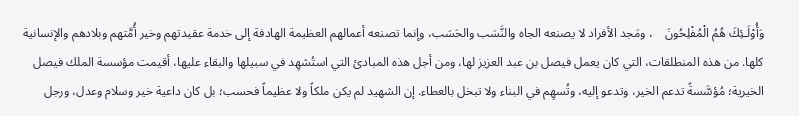وَأُوْلَـئِكَ هُمُ الْمُفْلِحُونَ    ، ومَجد الأفراد لا يصنعه الجاه والنَّسَب والحَسَب، وإنما تصنعه أعمالهم العظيمة الهادفة إلى خدمة عقيدتهم وخير أُمَّتهم وبلادهم والإنسانية كلها. من هذه المنطلقات، التي كان يعمل فيصل بن عبد العزيز لها، ومن أجل هذه المبادئ التي استُشهِد في سبيلها والبقاء عليها، أقيمت مؤسسة الملك فيصل الخيرية؛ مُؤسَّسةً تدعم الخير، وتدعو إليه، وتُسهِم في البناء ولا تبخل بالعطاء. إن الشهيد لم يكن ملكاً ولا عظيماً فحسب؛ بل كان داعية خير وسلام وعدل، ورجل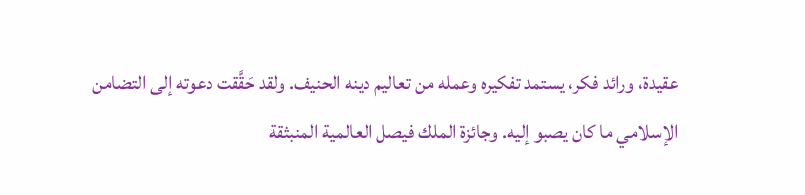عقيدة، ورائد فكر، يستمد تفكيره وعمله من تعاليم دينه الحنيف. ولقد حَقَّقت دعوته إلى التضامن الإسلامي ما كان يصبو إليه. وجائزة الملك فيصل العالمية المنبثقة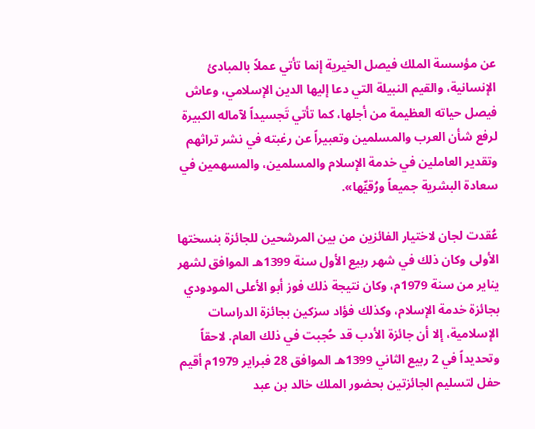عن مؤسسة الملك فيصل الخيرية إنما تأتي عملاً بالمبادئ الإنسانية، والقيم النبيلة التي دعا إليها الدين الإسلامي، وعاش فيصل حياته العظيمة من أجلها، كما تأتي تَجسيداً لآماله الكبيرة لرفع شأن العرب والمسلمين وتعبيراً عن رغبته في نشر تراثهم وتقدير العاملين في خدمة الإسلام والمسلمين، والمسهمين في سعادة البشرية جميعاً ورُقيِّها».

عُقدت لجان لاختيار الفائزين من بين المرشحين للجائزة بنسختها الأولى وكان ذلك في شهر ربيع الأول سنة 1399هـ الموافق لشهر يناير من سنة 1979م، وكان نتيجة ذلك فوز أبو الأعلى المودودي بجائزة خدمة الإسلام، وكذلك فؤاد سزكين بجائزة الدراسات الإسلامية، إلا أن جائزة الأدب قد حُجبت في ذلك العام. لاحقاً وتحديداً في 2 ربيع الثاني 1399هـ الموافق 28 فبراير 1979م أقيم حفل لتسليم الجائزتين بحضور الملك خالد بن عبد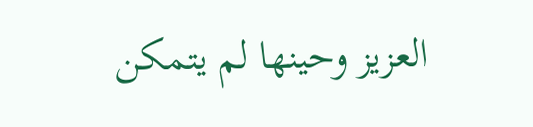العزيز وحينها لم يتمكن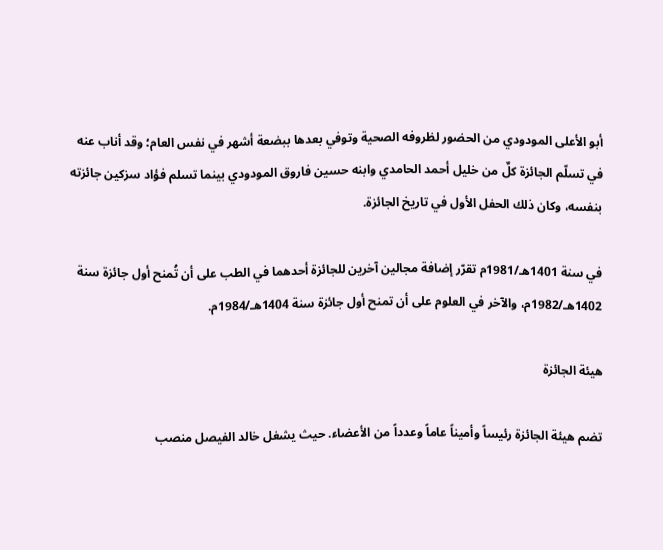أبو الأعلى المودودي من الحضور لظروفه الصحية وتوفي بعدها ببضعة أشهر في نفس العام؛ وقد أناب عنه في تسلّم الجائزة كلٌ من خليل أحمد الحامدي وابنه حسين فاروق المودودي بينما تسلم فؤاد سزكين جائزته بنفسه، وكان ذلك الحفل الأول في تاريخ الجائزة.

في سنة 1401هـ/1981م تقرّر إضافة مجالين آخرين للجائزة أحدهما في الطب على أن تُمنح أول جائزة سنة 1402هـ/1982م، والآخر في العلوم على أن تمنح أول جائزة سنة 1404هـ/1984م.

هيئة الجائزة

تضم هيئة الجائزة رئيساً وأميناً عاماً وعدداً من الأعضاء. حيث يشغل خالد الفيصل منصب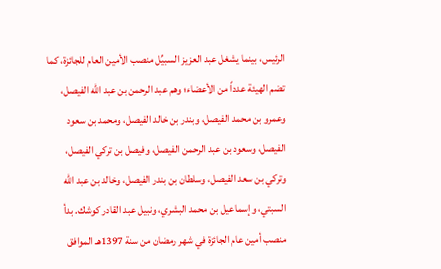الرئيس، بينما يشغل عبد العزيز السبيِّل منصب الأمين العام للجائزة، كما تضم الهيئة عدداً من الأعضاء؛ وهم عبد الرحمن بن عبد الله الفيصل، وعمرو بن محمد الفيصل، وبندر بن خالد الفيصل، ومحمد بن سعود الفيصل، وسعود بن عبد الرحمن الفيصل، وفيصل بن تركي الفيصل، وتركي بن سعد الفيصل، وسلطان بن بندر الفيصل، وخالد بن عبد الله السبتي، وإسماعيل بن محمد البشري، ونبيل عبد القادر كوشك. بدأ منصب أمين عام الجائزة في شهر رمضان من سنة 1397هـ الموافق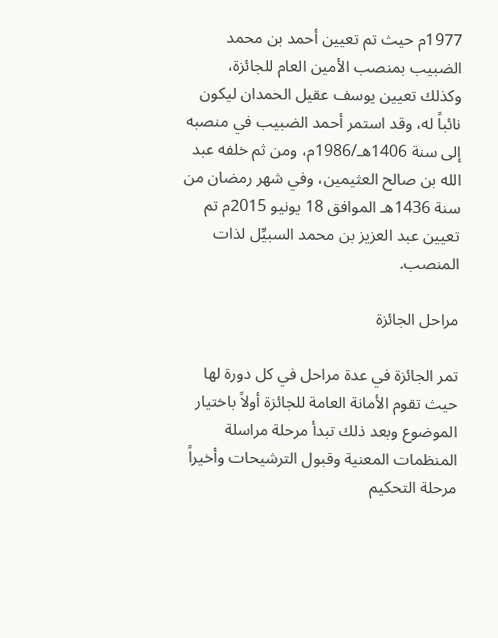1977م حيث تم تعيين أحمد بن محمد الضبيب بمنصب الأمين العام للجائزة، وكذلك تعيين يوسف عقيل الحمدان ليكون نائباً له، وقد استمر أحمد الضبيب في منصبه إلى سنة 1406هـ/1986م، ومن ثم خلفه عبد الله بن صالح العثيمين، وفي شهر رمضان من سنة 1436هـ الموافق 18 يونيو 2015م تم تعيين عبد العزيز بن محمد السبيِّل لذات المنصب.

مراحل الجائزة

تمر الجائزة في عدة مراحل في كل دورة لها حيث تقوم الأمانة العامة للجائزة أولاً باختيار الموضوع وبعد ذلك تبدأ مرحلة مراسلة المنظمات المعنية وقبول الترشيحات وأخيراً مرحلة التحكيم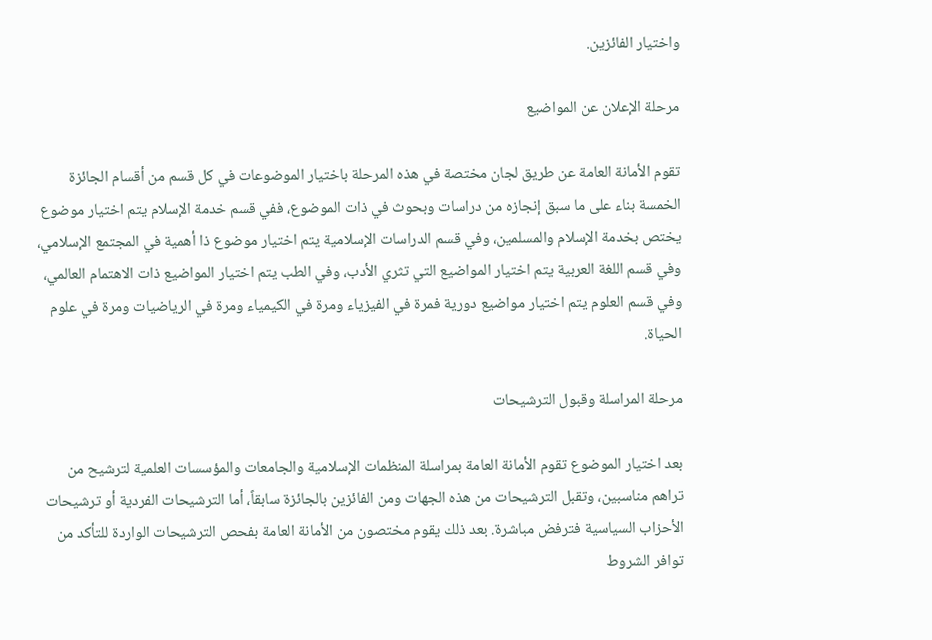واختيار الفائزين.

مرحلة الإعلان عن المواضيع

تقوم الأمانة العامة عن طريق لجان مختصة في هذه المرحلة باختيار الموضوعات في كل قسم من أقسام الجائزة الخمسة بناء على ما سبق إنجازه من دراسات وبحوث في ذات الموضوع، ففي قسم خدمة الإسلام يتم اختيار موضوع يختص بخدمة الإسلام والمسلمين، وفي قسم الدراسات الإسلامية يتم اختيار موضوع ذا أهمية في المجتمع الإسلامي، وفي قسم اللغة العربية يتم اختيار المواضيع التي تثري الأدب، وفي الطب يتم اختيار المواضيع ذات الاهتمام العالمي، وفي قسم العلوم يتم اختيار مواضيع دورية فمرة في الفيزياء ومرة في الكيمياء ومرة في الرياضيات ومرة في علوم الحياة.

مرحلة المراسلة وقبول الترشيحات

بعد اختيار الموضوع تقوم الأمانة العامة بمراسلة المنظمات الإسلامية والجامعات والمؤسسات العلمية لترشيح من تراهم مناسبين، وتقبل الترشيحات من هذه الجهات ومن الفائزين بالجائزة سابقاً، أما الترشيحات الفردية أو ترشيحات الأحزاب السياسية فترفض مباشرة. بعد ذلك يقوم مختصون من الأمانة العامة بفحص الترشيحات الواردة للتأكد من توافر الشروط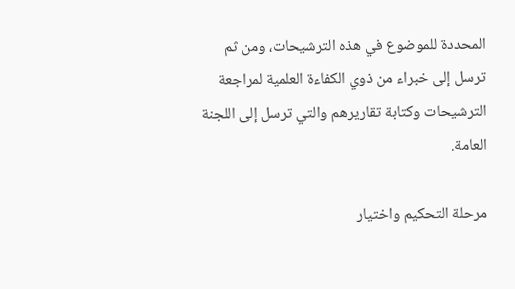المحددة للموضوع في هذه الترشيحات، ومن ثم ترسل إلى خبراء من ذوي الكفاءة العلمية لمراجعة الترشيحات وكتابة تقاريرهم والتي ترسل إلى اللجنة العامة.

مرحلة التحكيم واختيار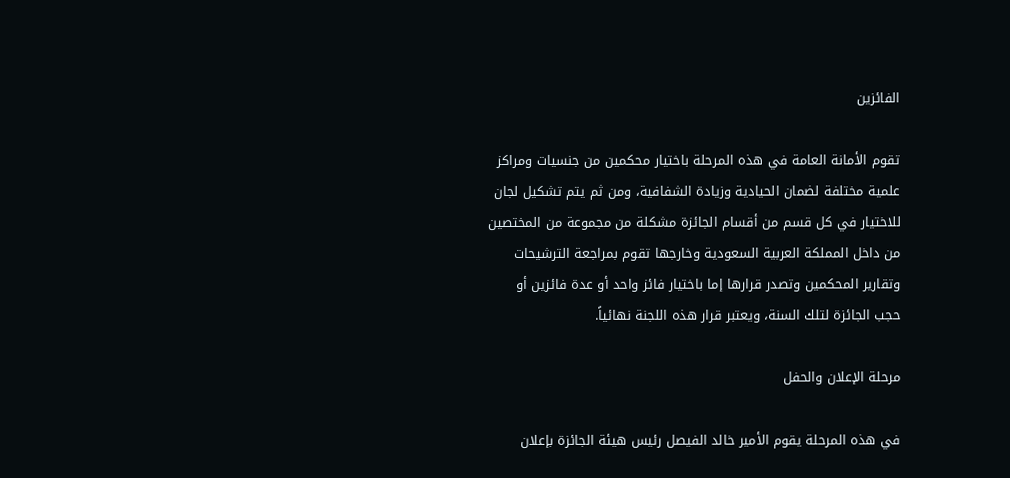الفائزين

تقوم الأمانة العامة في هذه المرحلة باختيار محكمين من جنسيات ومراكز علمية مختلفة لضمان الحيادية وزيادة الشفافية، ومن ثم يتم تشكيل لجان للاختيار في كل قسم من أقسام الجائزة مشكلة من مجموعة من المختصين من داخل المملكة العربية السعودية وخارجها تقوم بمراجعة الترشيحات وتقارير المحكمين وتصدر قرارها إما باختيار فائز واحد أو عدة فائزين أو حجب الجائزة لتلك السنة، ويعتبر قرار هذه اللجنة نهائياً.

مرحلة الإعلان والحفل

في هذه المرحلة يقوم الأمير خالد الفيصل رئيس هيئة الجائزة بإعلان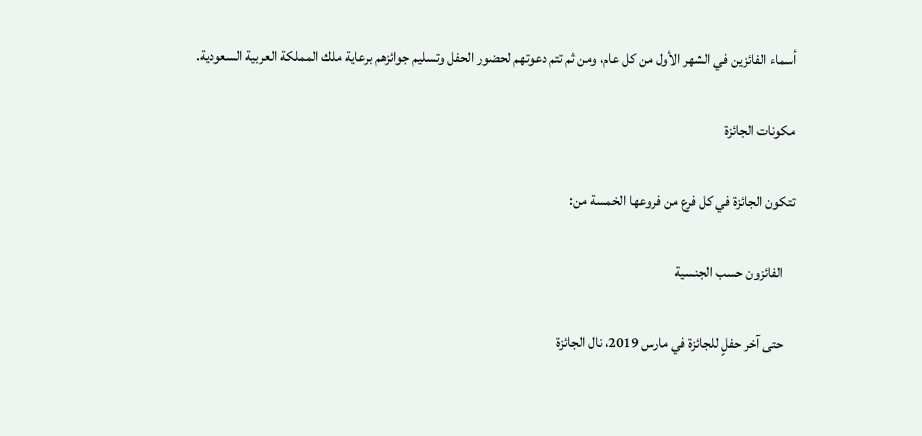أسماء الفائزين في الشهر الأول من كل عام، ومن ثم تتم دعوتهم لحضور الحفل وتسليم جوائزهم برعاية ملك المملكة العربية السعودية.

مكونات الجائزة

تتكون الجائزة في كل فرع من فروعها الخمسة من:

    الفائزون حسب الجنسية

    حتى آخر حفلٍ للجائزة في مارس 2019، نال الجائزة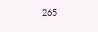265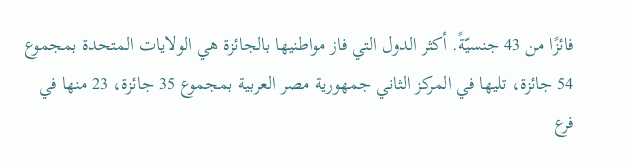فائزًا من 43 جنسيّةً. أكثر الدول التي فاز مواطنيها بالجائزة هي الولايات المتحدة بمجموع 54 جائزة، تليها في المركز الثاني جمهورية مصر العربية بمجموع 35 جائزة، 23 منها في فرع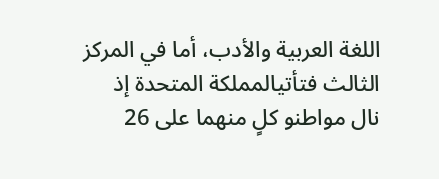اللغة العربية والأدب، أما في المركز الثالث فتأتيالمملكة المتحدة إذ نال مواطنو كلٍ منهما على 26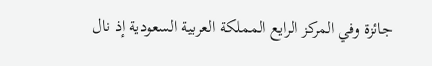جائزة وفي المركز الرايع المملكة العربية السعودية إذ نال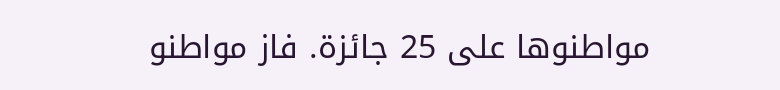مواطنوها على 25 جائزة. فاز مواطنو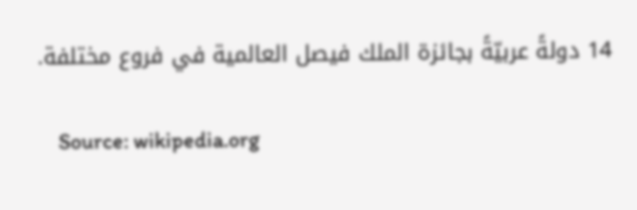14 دولةً عربيّةً بجائزة الملك فيصل العالمية في فروع مختلفة.

    Source: wikipedia.org